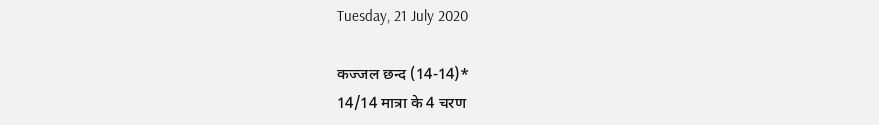Tuesday, 21 July 2020

कज्जल छन्द (14-14)*
14/14 मात्रा के 4 चरण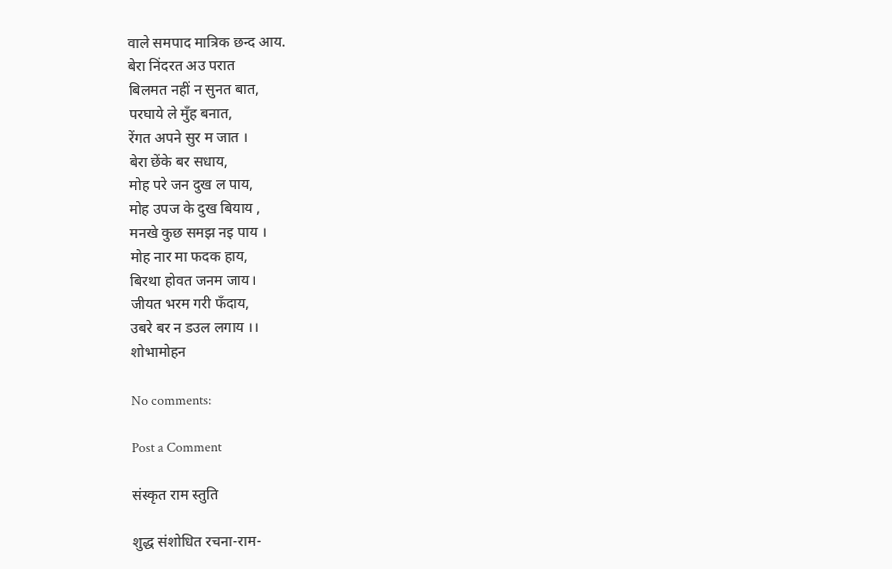वाले समपाद मात्रिक छन्द आय.
बेरा निंदरत अउ परात
बिलमत नहीं न सुनत बात,
परघाये ले मुँह बनात,
रेंगत अपने सुर म जात ।
बेरा छेंके बर सधाय,
मोह परे जन दुख ल पाय,
मोह उपज के दुख बियाय ,
मनखे कुछ समझ नइ पाय ।
मोह नार मा फदक हाय,
बिरथा होवत जनम जाय।
जीयत भरम गरी फँदाय,
उबरे बर न डउल लगाय ।।
शोभामोहन

No comments:

Post a Comment

संस्कृत राम स्तुति

शुद्ध संशोधित रचना-राम-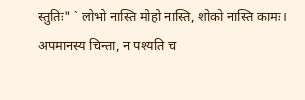स्तुतिः" ` लोभो नास्ति मोहो नास्ति, शोको नास्ति कामः। अपमानस्य चिन्ता, न पश्यति च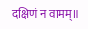दक्षिणं न वामम्॥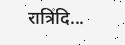रात्रिंदि...